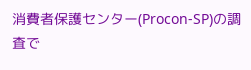消費者保護センター(Procon-SP)の調査で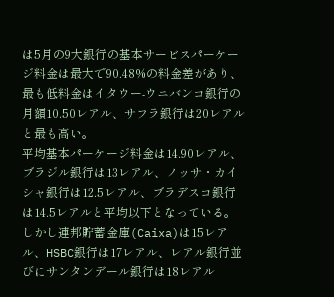は5月の9大銀行の基本サービスパーケージ料金は最大で90.48%の料金差があり、最も低料金はイタウー‐ウニバンコ銀行の月額10.50レアル、サフラ銀行は20レアルと最も高い。
平均基本パーケージ料金は14.90レアル、ブラジル銀行は13レアル、ノッサ・カイシャ銀行は12.5レアル、ブラデスコ銀行は14.5レアルと平均以下となっている。
しかし連邦貯蓄金庫(Caixa)は15レアル、HSBC銀行は17レアル、レアル銀行並びにサンタンデール銀行は18レアル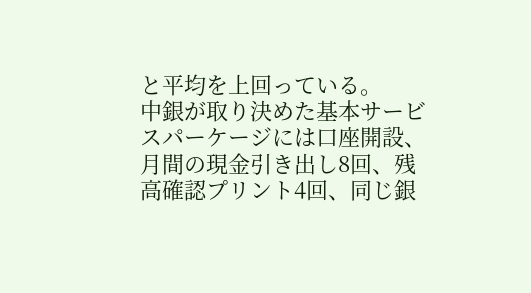と平均を上回っている。
中銀が取り決めた基本サービスパーケージには口座開設、月間の現金引き出し8回、残高確認プリント4回、同じ銀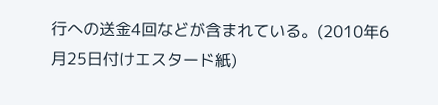行への送金4回などが含まれている。(2010年6月25日付けエスタード紙)